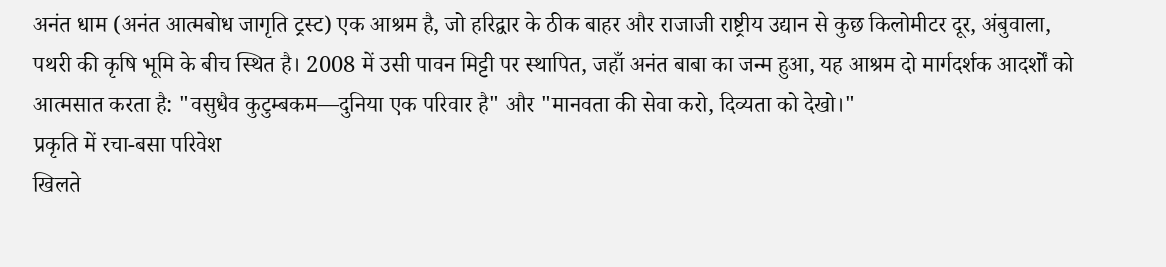अनंत धाम (अनंत आत्मबोध जागृति ट्रस्ट) एक आश्रम है, जो हरिद्वार के ठीक बाहर और राजाजी राष्ट्रीय उद्यान से कुछ किलोमीटर दूर, अंबुवाला, पथरी की कृषि भूमि के बीच स्थित है। 2008 में उसी पावन मिट्टी पर स्थापित, जहाँ अनंत बाबा का जन्म हुआ, यह आश्रम दो मार्गदर्शक आदर्शों को आत्मसात करता है: "वसुधैव कुटुम्बकम—दुनिया एक परिवार है" और "मानवता की सेवा करो, दिव्यता को देखो।"
प्रकृति में रचा-बसा परिवेश
खिलते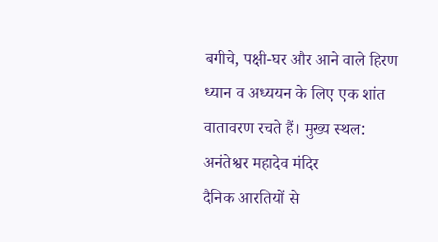बगीचे, पक्षी-घर और आने वाले हिरण ध्यान व अध्ययन के लिए एक शांत वातावरण रचते हैं। मुख्य स्थल:
अनंतेश्वर महादेव मंदिर
दैनिक आरतियों से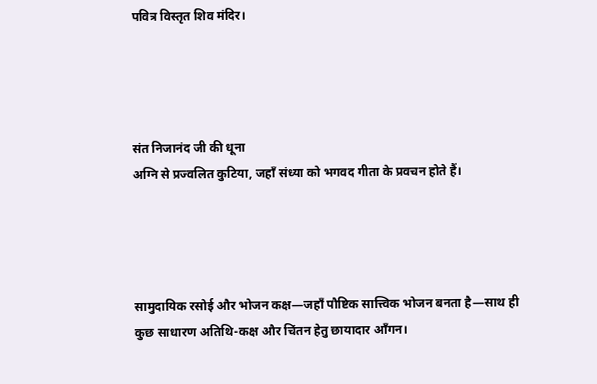पवित्र विस्तृत शिव मंदिर।




संत निजानंद जी की धूना
अग्नि से प्रज्वलित कुटिया, जहाँ संध्या को भगवद गीता के प्रवचन होते हैं।




सामुदायिक रसोई और भोजन कक्ष—जहाँ पौष्टिक सात्त्विक भोजन बनता है—साथ ही कुछ साधारण अतिथि-कक्ष और चिंतन हेतु छायादार आँगन।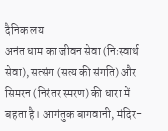दैनिक लय
अनंत धाम का जीवन सेवा (निःस्वार्थ सेवा), सत्संग (सत्य की संगति) और सिमरन (निरंतर स्मरण) की धारा में बहता है। आगंतुक बागवानी, मंदिर-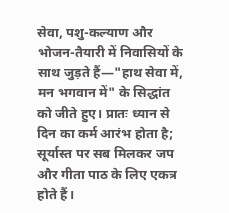सेवा, पशु-कल्याण और भोजन-तैयारी में निवासियों के साथ जुड़ते हैं—"हाथ सेवा में, मन भगवान में" के सिद्धांत को जीते हुए। प्रातः ध्यान से दिन का कर्म आरंभ होता है; सूर्यास्त पर सब मिलकर जप और गीता पाठ के लिए एकत्र होते हैं।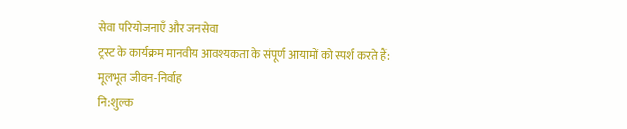सेवा परियोजनाएँ और जनसेवा
ट्रस्ट के कार्यक्रम मानवीय आवश्यकता के संपूर्ण आयामों को स्पर्श करते हैं:
मूलभूत जीवन-निर्वाह
नि:शुल्क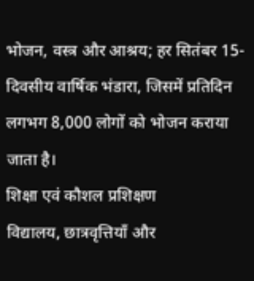भोजन, वस्त्र और आश्रय; हर सितंबर 15-दिवसीय वार्षिक भंडारा, जिसमें प्रतिदिन लगभग 8,000 लोगों को भोजन कराया जाता है।
शिक्षा एवं कौशल प्रशिक्षण
विद्यालय, छात्रवृत्तियाँ और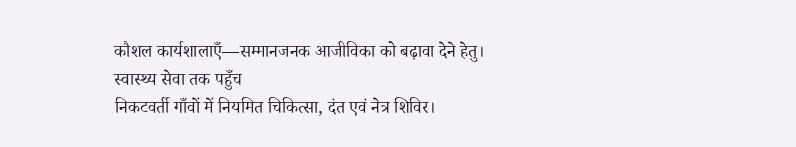कौशल कार्यशालाएँ—सम्मानजनक आजीविका को बढ़ावा देने हेतु।
स्वास्थ्य सेवा तक पहुँच
निकटवर्ती गाँवों में नियमित चिकित्सा, दंत एवं नेत्र शिविर।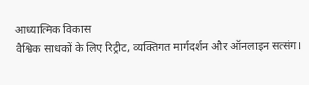आध्यात्मिक विकास
वैश्विक साधकों के लिए रिट्रीट, व्यक्तिगत मार्गदर्शन और ऑनलाइन सत्संग।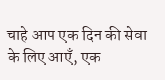चाहे आप एक दिन की सेवा के लिए आएँ, एक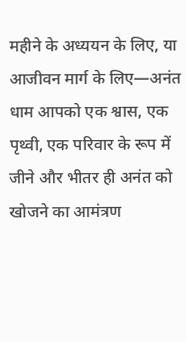महीने के अध्ययन के लिए, या आजीवन मार्ग के लिए—अनंत धाम आपको एक श्वास, एक पृथ्वी, एक परिवार के रूप में जीने और भीतर ही अनंत को खोजने का आमंत्रण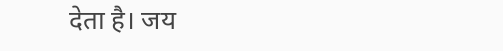देता है। जय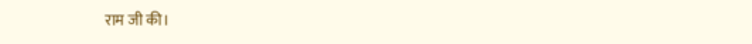राम जी की।